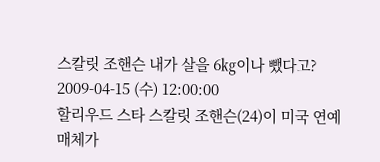스칼릿 조핸슨 내가 살을 6㎏이나 뺐다고?
2009-04-15 (수) 12:00:00
할리우드 스타 스칼릿 조핸슨(24)이 미국 연예매체가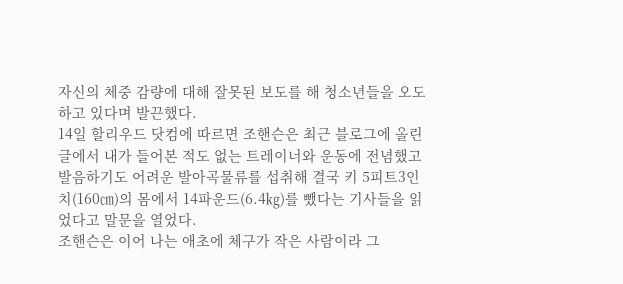자신의 체중 감량에 대해 잘못된 보도를 해 청소년들을 오도하고 있다며 발끈했다.
14일 할리우드 닷컴에 따르면 조핸슨은 최근 블로그에 올린 글에서 내가 들어본 적도 없는 트레이너와 운동에 전념했고 발음하기도 어려운 발아곡물류를 섭취해 결국 키 5피트3인치(160㎝)의 몸에서 14파운드(6.4㎏)를 뺐다는 기사들을 읽었다고 말문을 열었다.
조핸슨은 이어 나는 애초에 체구가 작은 사람이라 그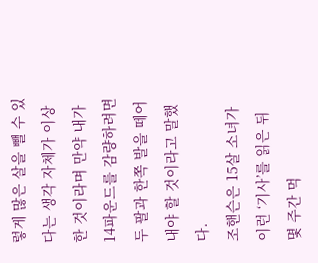렇게 많은 살을 뺄 수 있다는 생각 자체가 이상한 것이라며 만약 내가 14파운드를 감량하려면 두 팔과 한쪽 발을 떼어내야 할 것이라고 말했다.
조핸슨은 15살 소녀가 이런 ‘기사’를 읽은 뒤 몇 주간 먹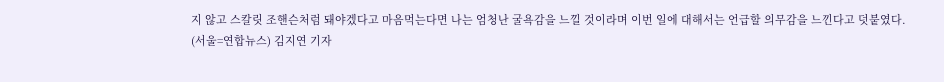지 않고 스칼릿 조핸슨처럼 돼야겠다고 마음먹는다면 나는 엄청난 굴욕감을 느낄 것이라며 이번 일에 대해서는 언급할 의무감을 느낀다고 덧붙였다.
(서울=연합뉴스) 김지연 기자